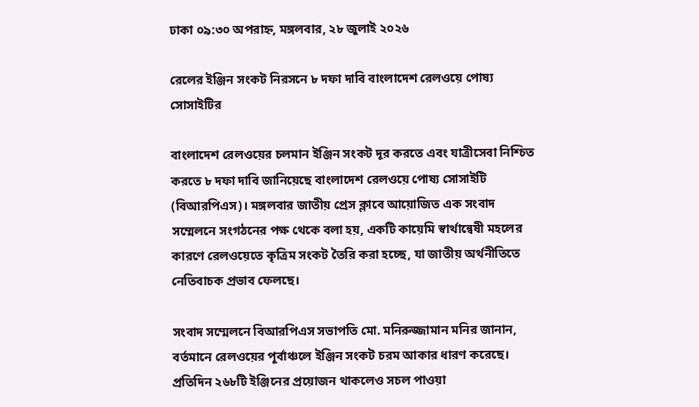ঢাকা ০৯:৩০ অপরাহ্ন, মঙ্গলবার, ২৮ জুলাই ২০২৬

রেলের ইঞ্জিন সংকট নিরসনে ৮ দফা দাবি বাংলাদেশ রেলওয়ে পোষ্য সোসাইটির

বাংলাদেশ রেলওয়ের চলমান ইঞ্জিন সংকট দূর করতে এবং যাত্রীসেবা নিশ্চিত করতে ৮ দফা দাবি জানিয়েছে বাংলাদেশ রেলওয়ে পোষ্য সোসাইটি (বিআরপিএস)। মঙ্গলবার জাতীয় প্রেস ক্লাবে আয়োজিত এক সংবাদ সম্মেলনে সংগঠনের পক্ষ থেকে বলা হয়, একটি কায়েমি স্বার্থান্বেষী মহলের কারণে রেলওয়েতে কৃত্রিম সংকট তৈরি করা হচ্ছে, যা জাতীয় অর্থনীতিতে নেতিবাচক প্রভাব ফেলছে।

সংবাদ সম্মেলনে বিআরপিএস সভাপতি মো. মনিরুজ্জামান মনির জানান, বর্তমানে রেলওয়ের পূর্বাঞ্চলে ইঞ্জিন সংকট চরম আকার ধারণ করেছে। প্রতিদিন ২৬৮টি ইঞ্জিনের প্রয়োজন থাকলেও সচল পাওয়া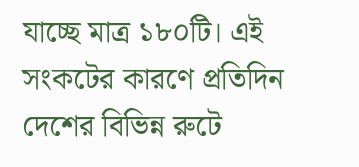যাচ্ছে মাত্র ১৮০টি। এই সংকটের কারণে প্রতিদিন দেশের বিভিন্ন রুটে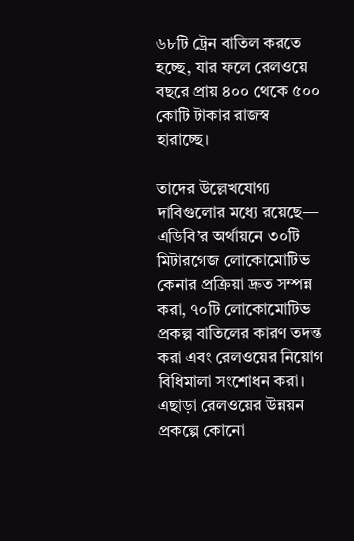৬৮টি ট্রেন বাতিল করতে হচ্ছে, যার ফলে রেলওয়ে বছরে প্রায় ৪০০ থেকে ৫০০ কোটি টাকার রাজস্ব হারাচ্ছে।

তাদের উল্লেখযোগ্য দাবিগুলোর মধ্যে রয়েছে— এডিবি’র অর্থায়নে ৩০টি মিটারগেজ লোকোমোটিভ কেনার প্রক্রিয়া দ্রুত সম্পন্ন করা, ৭০টি লোকোমোটিভ প্রকল্প বাতিলের কারণ তদন্ত করা এবং রেলওয়ের নিয়োগ বিধিমালা সংশোধন করা। এছাড়া রেলওয়ের উন্নয়ন প্রকল্পে কোনো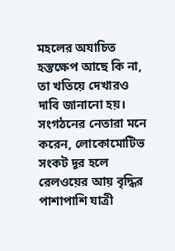মহলের অযাচিত হস্তক্ষেপ আছে কি না, তা খতিয়ে দেখারও দাবি জানানো হয়। সংগঠনের নেতারা মনে করেন, লোকোমোটিভ সংকট দূর হলে রেলওয়ের আয় বৃদ্ধির পাশাপাশি যাত্রী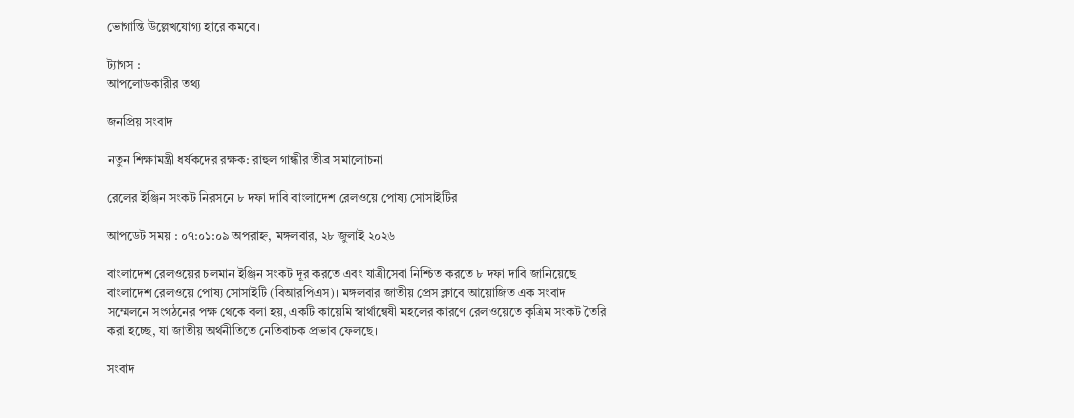ভোগান্তি উল্লেখযোগ্য হারে কমবে।

ট্যাগস :
আপলোডকারীর তথ্য

জনপ্রিয় সংবাদ

নতুন শিক্ষামন্ত্রী ধর্ষকদের রক্ষক: রাহুল গান্ধীর তীব্র সমালোচনা

রেলের ইঞ্জিন সংকট নিরসনে ৮ দফা দাবি বাংলাদেশ রেলওয়ে পোষ্য সোসাইটির

আপডেট সময় : ০৭:০১:০৯ অপরাহ্ন, মঙ্গলবার, ২৮ জুলাই ২০২৬

বাংলাদেশ রেলওয়ের চলমান ইঞ্জিন সংকট দূর করতে এবং যাত্রীসেবা নিশ্চিত করতে ৮ দফা দাবি জানিয়েছে বাংলাদেশ রেলওয়ে পোষ্য সোসাইটি (বিআরপিএস)। মঙ্গলবার জাতীয় প্রেস ক্লাবে আয়োজিত এক সংবাদ সম্মেলনে সংগঠনের পক্ষ থেকে বলা হয়, একটি কায়েমি স্বার্থান্বেষী মহলের কারণে রেলওয়েতে কৃত্রিম সংকট তৈরি করা হচ্ছে, যা জাতীয় অর্থনীতিতে নেতিবাচক প্রভাব ফেলছে।

সংবাদ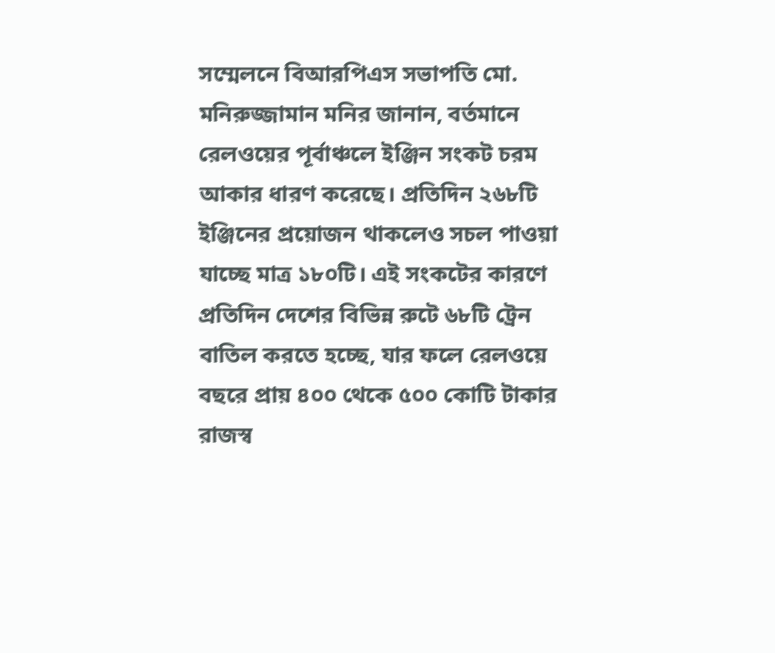সম্মেলনে বিআরপিএস সভাপতি মো. মনিরুজ্জামান মনির জানান, বর্তমানে রেলওয়ের পূর্বাঞ্চলে ইঞ্জিন সংকট চরম আকার ধারণ করেছে। প্রতিদিন ২৬৮টি ইঞ্জিনের প্রয়োজন থাকলেও সচল পাওয়া যাচ্ছে মাত্র ১৮০টি। এই সংকটের কারণে প্রতিদিন দেশের বিভিন্ন রুটে ৬৮টি ট্রেন বাতিল করতে হচ্ছে, যার ফলে রেলওয়ে বছরে প্রায় ৪০০ থেকে ৫০০ কোটি টাকার রাজস্ব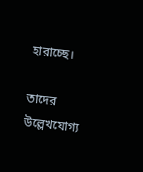হারাচ্ছে।

তাদের উল্লেখযোগ্য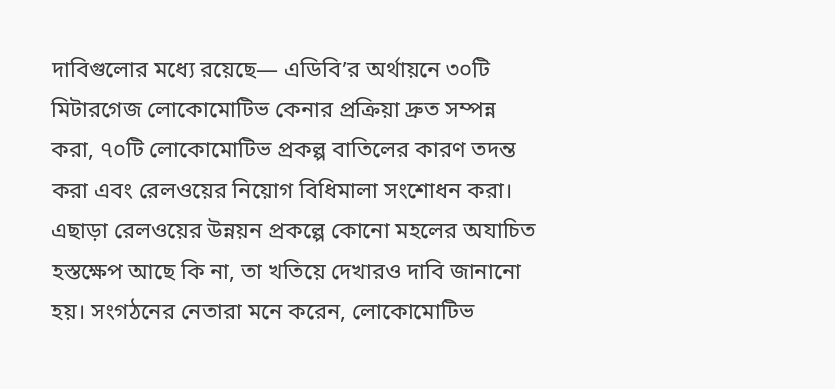দাবিগুলোর মধ্যে রয়েছে— এডিবি’র অর্থায়নে ৩০টি মিটারগেজ লোকোমোটিভ কেনার প্রক্রিয়া দ্রুত সম্পন্ন করা, ৭০টি লোকোমোটিভ প্রকল্প বাতিলের কারণ তদন্ত করা এবং রেলওয়ের নিয়োগ বিধিমালা সংশোধন করা। এছাড়া রেলওয়ের উন্নয়ন প্রকল্পে কোনো মহলের অযাচিত হস্তক্ষেপ আছে কি না, তা খতিয়ে দেখারও দাবি জানানো হয়। সংগঠনের নেতারা মনে করেন, লোকোমোটিভ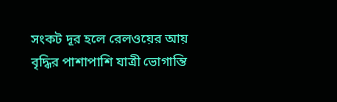সংকট দূর হলে রেলওয়ের আয় বৃদ্ধির পাশাপাশি যাত্রী ভোগান্তি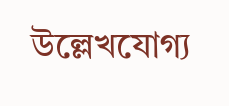উল্লেখযোগ্য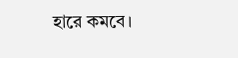হারে কমবে।